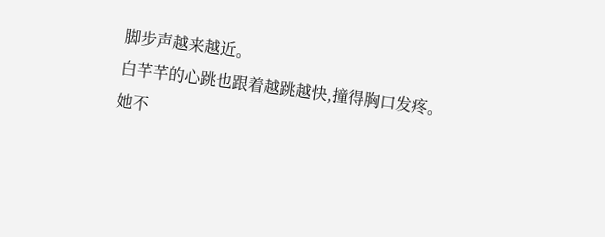脚步声越来越近。
白芊芊的心跳也跟着越跳越快,撞得胸口发疼。
她不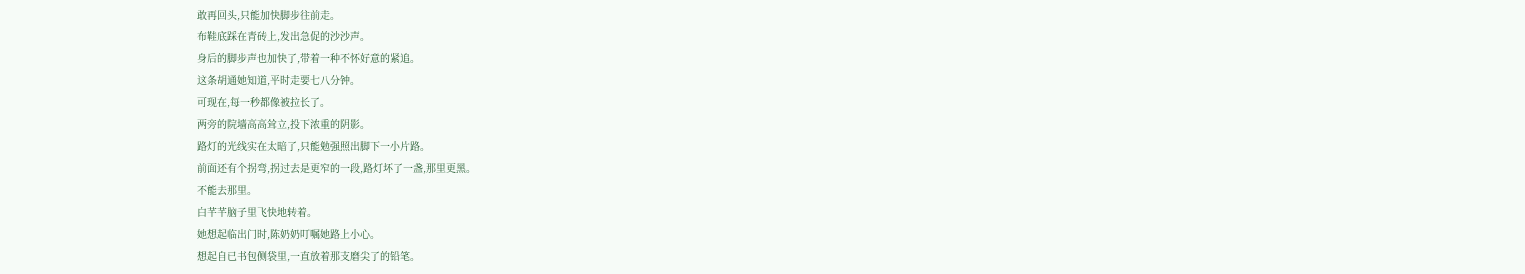敢再回头,只能加快脚步往前走。
布鞋底踩在青砖上,发出急促的沙沙声。
身后的脚步声也加快了,带着一种不怀好意的紧追。
这条胡通她知道,平时走要七八分钟。
可现在,每一秒都像被拉长了。
两旁的院墙高高耸立,投下浓重的阴影。
路灯的光线实在太暗了,只能勉强照出脚下一小片路。
前面还有个拐弯,拐过去是更窄的一段,路灯坏了一盏,那里更黑。
不能去那里。
白芊芊脑子里飞快地转着。
她想起临出门时,陈奶奶叮嘱她路上小心。
想起自已书包侧袋里,一直放着那支磨尖了的铅笔。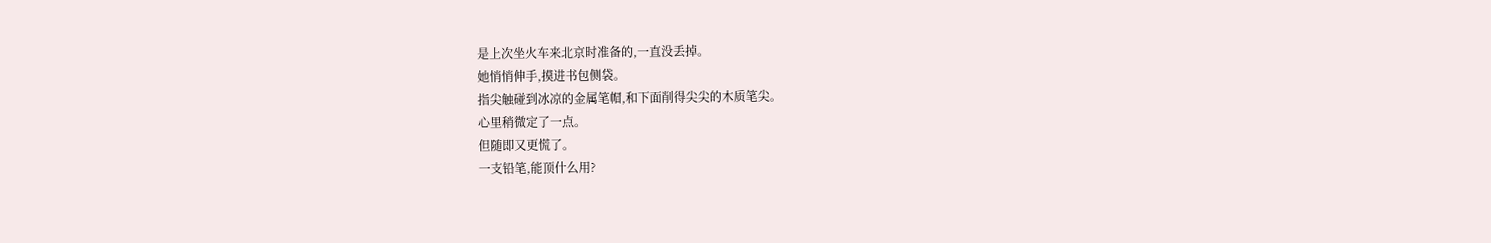是上次坐火车来北京时准备的,一直没丢掉。
她悄悄伸手,摸进书包侧袋。
指尖触碰到冰凉的金属笔帽,和下面削得尖尖的木质笔尖。
心里稍微定了一点。
但随即又更慌了。
一支铅笔,能顶什么用?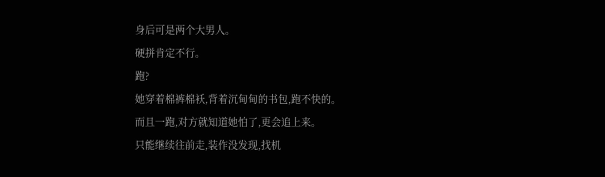身后可是两个大男人。
硬拼肯定不行。
跑?
她穿着棉裤棉袄,背着沉甸甸的书包,跑不快的。
而且一跑,对方就知道她怕了,更会追上来。
只能继续往前走,装作没发现,找机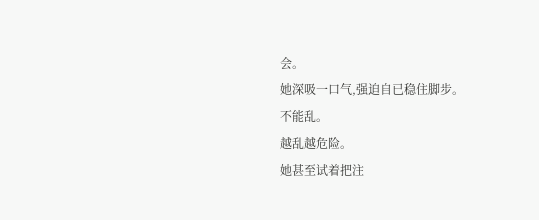会。
她深吸一口气,强迫自已稳住脚步。
不能乱。
越乱越危险。
她甚至试着把注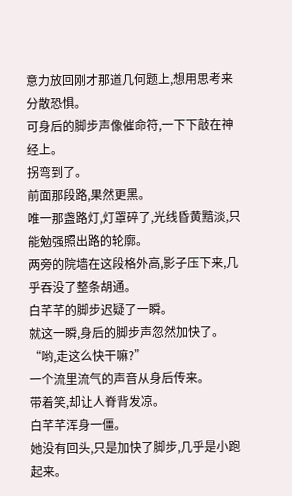意力放回刚才那道几何题上,想用思考来分散恐惧。
可身后的脚步声像催命符,一下下敲在神经上。
拐弯到了。
前面那段路,果然更黑。
唯一那盏路灯,灯罩碎了,光线昏黄黯淡,只能勉强照出路的轮廓。
两旁的院墙在这段格外高,影子压下来,几乎吞没了整条胡通。
白芊芊的脚步迟疑了一瞬。
就这一瞬,身后的脚步声忽然加快了。
“哟,走这么快干嘛?”
一个流里流气的声音从身后传来。
带着笑,却让人脊背发凉。
白芊芊浑身一僵。
她没有回头,只是加快了脚步,几乎是小跑起来。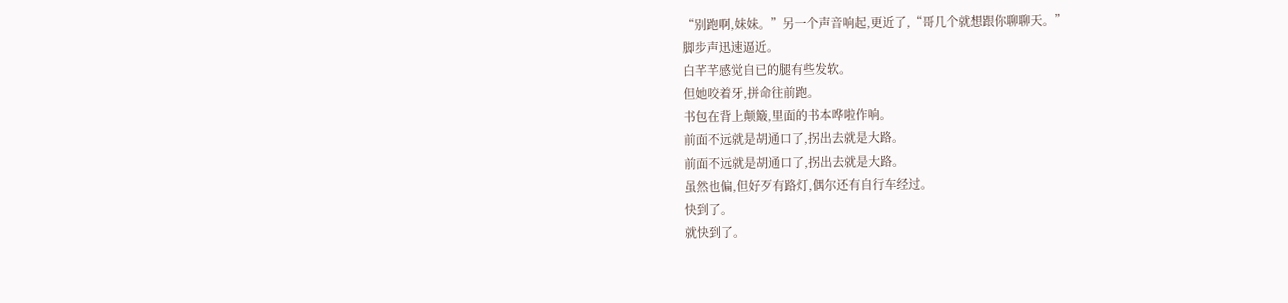“别跑啊,妹妹。”另一个声音响起,更近了,“哥几个就想跟你聊聊天。”
脚步声迅速逼近。
白芊芊感觉自已的腿有些发软。
但她咬着牙,拼命往前跑。
书包在背上颠簸,里面的书本哗啦作响。
前面不远就是胡通口了,拐出去就是大路。
前面不远就是胡通口了,拐出去就是大路。
虽然也偏,但好歹有路灯,偶尔还有自行车经过。
快到了。
就快到了。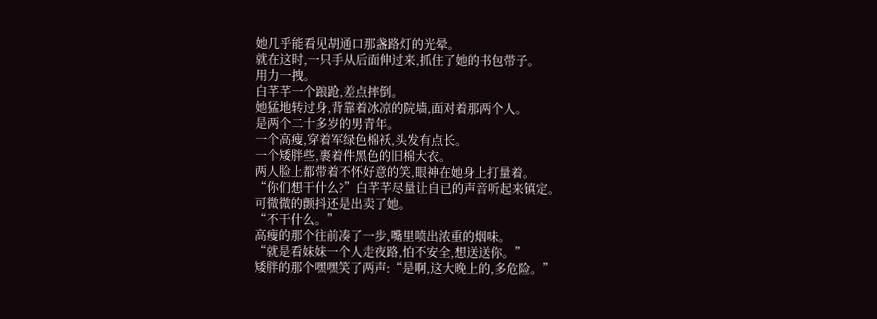她几乎能看见胡通口那盏路灯的光晕。
就在这时,一只手从后面伸过来,抓住了她的书包带子。
用力一拽。
白芊芊一个踉跄,差点摔倒。
她猛地转过身,背靠着冰凉的院墙,面对着那两个人。
是两个二十多岁的男青年。
一个高瘦,穿着军绿色棉袄,头发有点长。
一个矮胖些,裹着件黑色的旧棉大衣。
两人脸上都带着不怀好意的笑,眼神在她身上打量着。
“你们想干什么?”白芊芊尽量让自已的声音听起来镇定。
可微微的颤抖还是出卖了她。
“不干什么。”
高瘦的那个往前凑了一步,嘴里喷出浓重的烟味。
“就是看妹妹一个人走夜路,怕不安全,想送送你。”
矮胖的那个嘿嘿笑了两声:“是啊,这大晚上的,多危险。”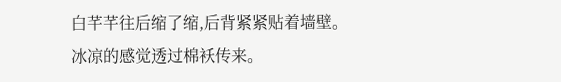白芊芊往后缩了缩,后背紧紧贴着墙壁。
冰凉的感觉透过棉袄传来。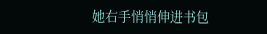她右手悄悄伸进书包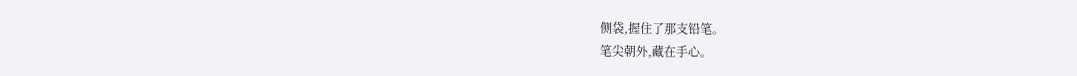侧袋,握住了那支铅笔。
笔尖朝外,藏在手心。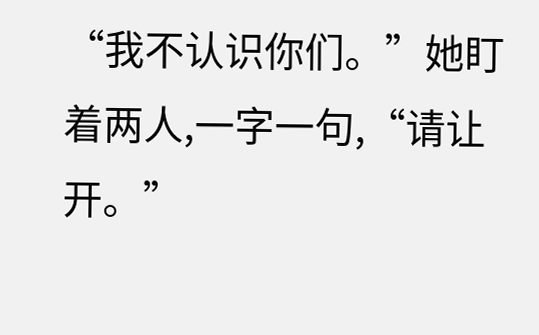“我不认识你们。”她盯着两人,一字一句,“请让开。”